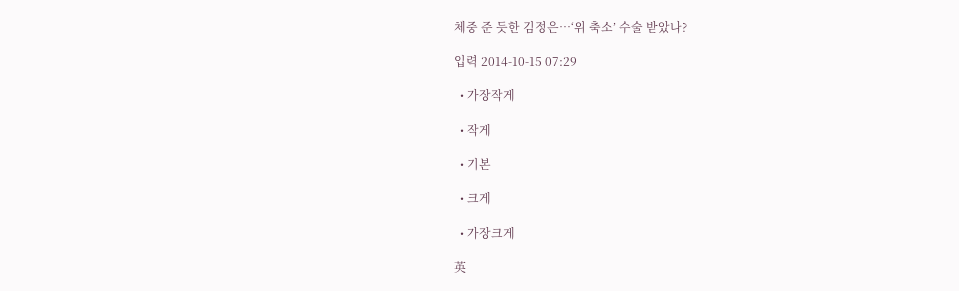체중 준 듯한 김정은…‘위 축소’ 수술 받았나?

입력 2014-10-15 07:29

  • 가장작게

  • 작게

  • 기본

  • 크게

  • 가장크게

英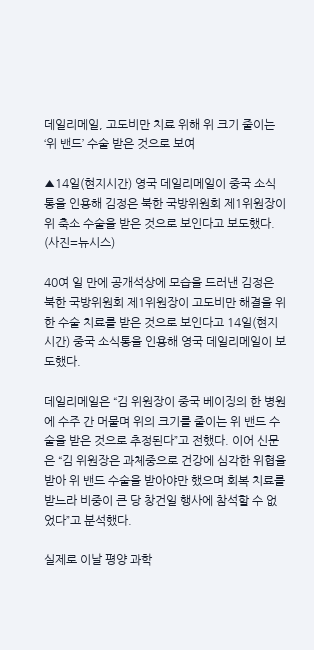데일리메일, 고도비만 치료 위해 위 크기 줄이는‘위 밴드’ 수술 받은 것으로 보여

▲14일(현지시간) 영국 데일리메일이 중국 소식통을 인용해 김정은 북한 국방위원회 제1위원장이 위 축소 수술을 받은 것으로 보인다고 보도했다. (사진=뉴시스)

40여 일 만에 공개석상에 모습을 드러낸 김정은 북한 국방위원회 제1위원장이 고도비만 해결을 위한 수술 치료를 받은 것으로 보인다고 14일(현지시간) 중국 소식통을 인용해 영국 데일리메일이 보도했다.

데일리메일은 “김 위원장이 중국 베이징의 한 병원에 수주 간 머물며 위의 크기를 줄이는 위 밴드 수술을 받은 것으로 추정된다”고 전했다. 이어 신문은 “김 위원장은 과체중으로 건강에 심각한 위협을 받아 위 밴드 수술을 받아야만 했으며 회복 치료를 받느라 비중이 큰 당 창건일 행사에 참석할 수 없었다”고 분석했다.

실제로 이날 평양 과학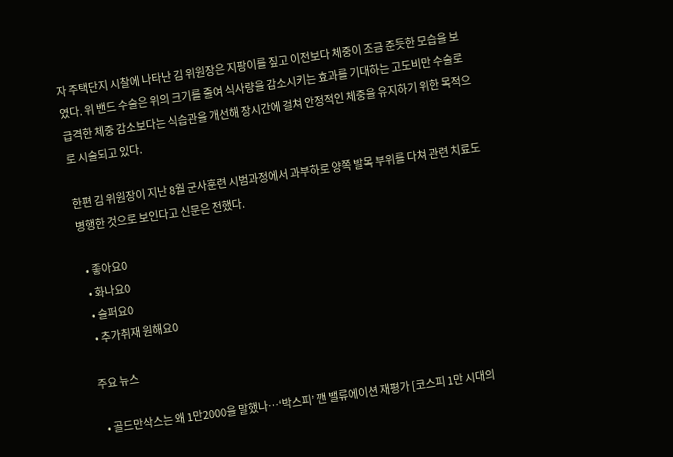자 주택단지 시찰에 나타난 김 위원장은 지팡이를 짚고 이전보다 체중이 조금 준듯한 모습을 보였다. 위 밴드 수술은 위의 크기를 줄여 식사량을 감소시키는 효과를 기대하는 고도비만 수술로 급격한 체중 감소보다는 식습관을 개선해 장시간에 걸쳐 안정적인 체중을 유지하기 위한 목적으로 시술되고 있다.

한편 김 위원장이 지난 8월 군사훈련 시범과정에서 과부하로 양쪽 발목 부위를 다쳐 관련 치료도 병행한 것으로 보인다고 신문은 전했다.

  • 좋아요0
  • 화나요0
  • 슬퍼요0
  • 추가취재 원해요0

주요 뉴스

  • 골드만삭스는 왜 1만2000을 말했나…‘박스피’ 깬 밸류에이션 재평가 [코스피 1만 시대의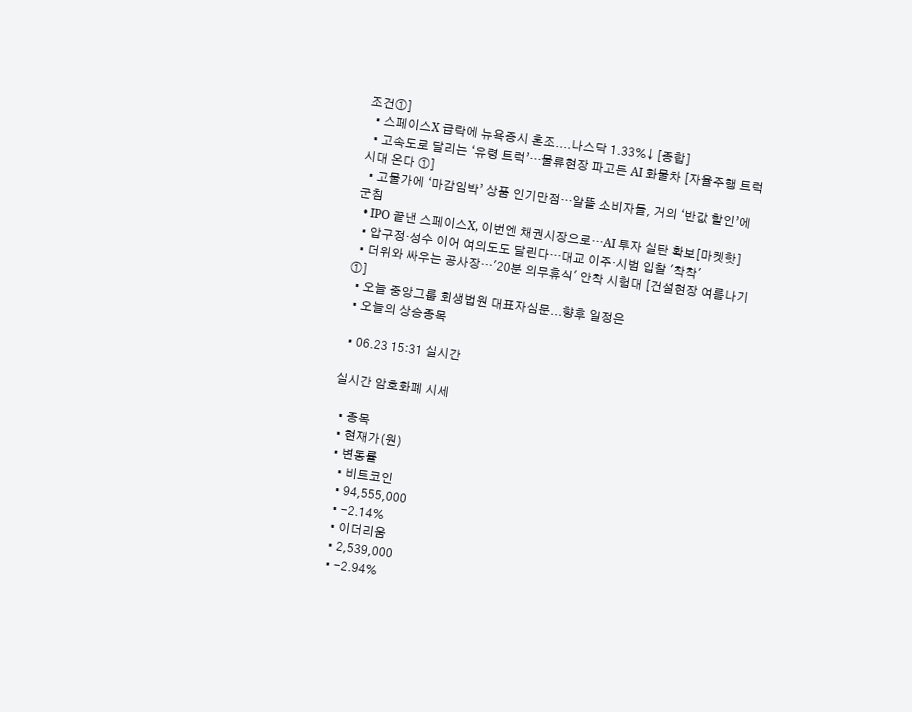조건①]
  • 스페이스X 급락에 뉴욕증시 혼조....나스닥 1.33%↓ [종합]
  • 고속도로 달리는 ‘유령 트럭’…물류현장 파고든 AI 화물차 [자율주행 트럭 시대 온다 ①]
  • 고물가에 ‘마감임박’ 상품 인기만점…알뜰 소비자들, 거의 ‘반값 할인’에 군침
  • IPO 끝낸 스페이스X, 이번엔 채권시장으로…AI 투자 실탄 확보[마켓핫]
  • 압구정·성수 이어 여의도도 달린다…대교 이주·시범 입찰 '착착'
  • 더위와 싸우는 공사장…'20분 의무휴식' 안착 시험대 [건설현장 여름나기①]
  • 오늘 중앙그룹 회생법원 대표자심문...향후 일정은
  • 오늘의 상승종목

  • 06.23 15:31 실시간

실시간 암호화폐 시세

  • 종목
  • 현재가(원)
  • 변동률
    • 비트코인
    • 94,555,000
    • -2.14%
    • 이더리움
    • 2,539,000
    • -2.94%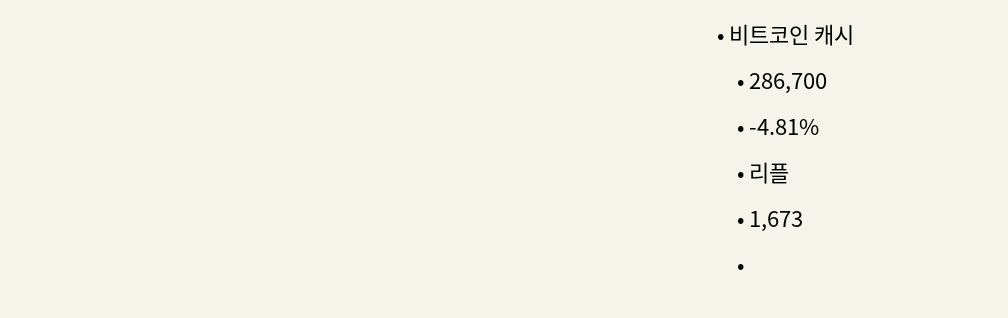• 비트코인 캐시
    • 286,700
    • -4.81%
    • 리플
    • 1,673
    •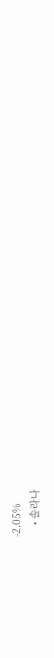-2.05%
    • 솔라나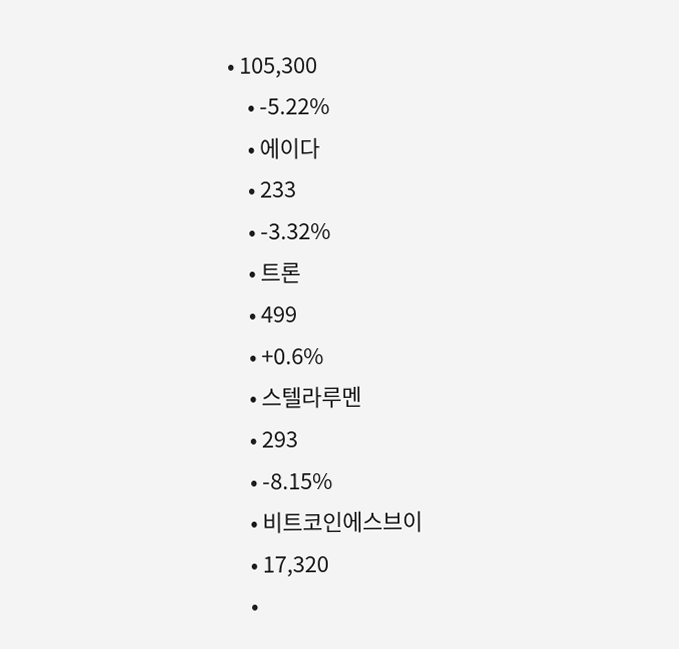• 105,300
    • -5.22%
    • 에이다
    • 233
    • -3.32%
    • 트론
    • 499
    • +0.6%
    • 스텔라루멘
    • 293
    • -8.15%
    • 비트코인에스브이
    • 17,320
    •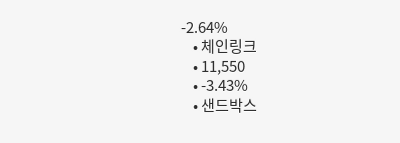-2.64%
    • 체인링크
    • 11,550
    • -3.43%
    • 샌드박스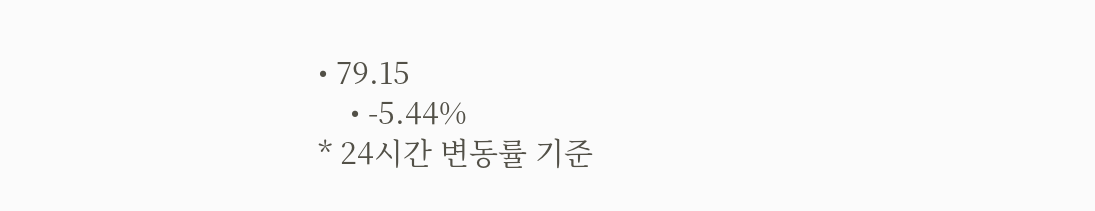• 79.15
    • -5.44%
* 24시간 변동률 기준